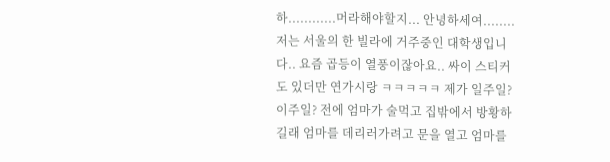하............머라해야할지... 안녕하세여........ 저는 서울의 한 빌라에 거주중인 대학생입니다.. 요즘 곱등이 열풍이잖아요.. 싸이 스티커도 있더만 연가시랑 ㅋㅋㅋㅋㅋ 제가 일주일? 이주일? 전에 엄마가 술먹고 집밖에서 방황하길래 엄마를 데리러가려고 문을 열고 엄마를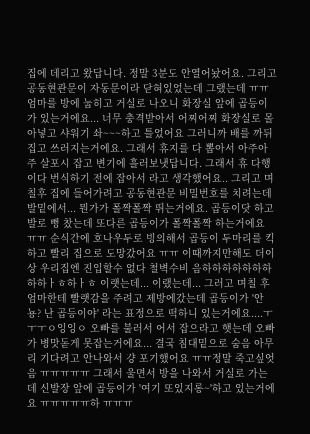집에 데리고 왔답니다. 정말 3분도 안열어놨어요. 그리고 공동현관문이 자동문이라 닫혀있었는데 그랬는데 ㅠㅠ 엄마를 방에 눕히고 거실로 나오니 화장실 앞에 곱등이가 있는거에요... 너무 충격받아서 어찌어찌 화장실로 몰아넣고 샤워기 솨~~~하고 틀었어요 그러니까 배를 까뒤집고 쓰러지는거에요. 그래서 휴지를 다 뽑아서 아주아주 살포시 잡고 변기에 흘러보냇답니다. 그래서 휴 다행이다 번식하기 전에 잡아서 라고 생각했어요.. 그리고 며칠후 집에 들어가려고 공동현관문 비밀번호를 치려는데 발밑에서... 뭔가가 폴짝폴짝 뛰는거에요. 곱등이닷 하고 발로 뻥 찼는데 또다른 곱등이가 폴짝폴짝 하는거에요 ㅠㅠ 순식간에 호나우두로 빙의해서 곱등이 두마리를 킥하고 빨리 집으로 도망갔어요 ㅠㅠ 이때까지만해도 더이상 우리집엔 진입할수 없다 철벽수비 음하하하하하하하하하ㅏㅎ하ㅏㅎ 이랫는데... 이랬는데... 그러고 며칠 후 엄마한테 빨랫감을 주려고 제방에갔는데 곱등이가 '안뇽? 난 곱등이야' 라는 표정으로 떡하니 있는거에요....ㅜㅜㅜㅇ잉잉ㅇ 오빠를 불러서 어서 잡으라고 햇는데 오빠가 병맛돋게 못잡는거에요... 결국 침대밑으로 숨음 아무리 기다려고 안나와서 걍 포기했어요 ㅠㅠ정말 죽고싶엇음 ㅠㅠㅠㅠㅠ 그래서 울면서 방을 나와서 거실로 가는데 신발장 앞에 곱등이가 '여기 또있지롱~'하고 있는거에요 ㅠㅠㅠㅠㅠ하 ㅠㅠㅠ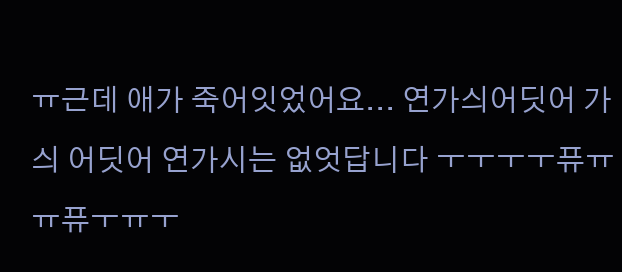ㅠ근데 애가 죽어잇었어요... 연가싀어딧어 가싀 어딧어 연가시는 없엇답니다 ㅜㅜㅜㅜ퓨ㅠㅠ퓨ㅜㅠㅜ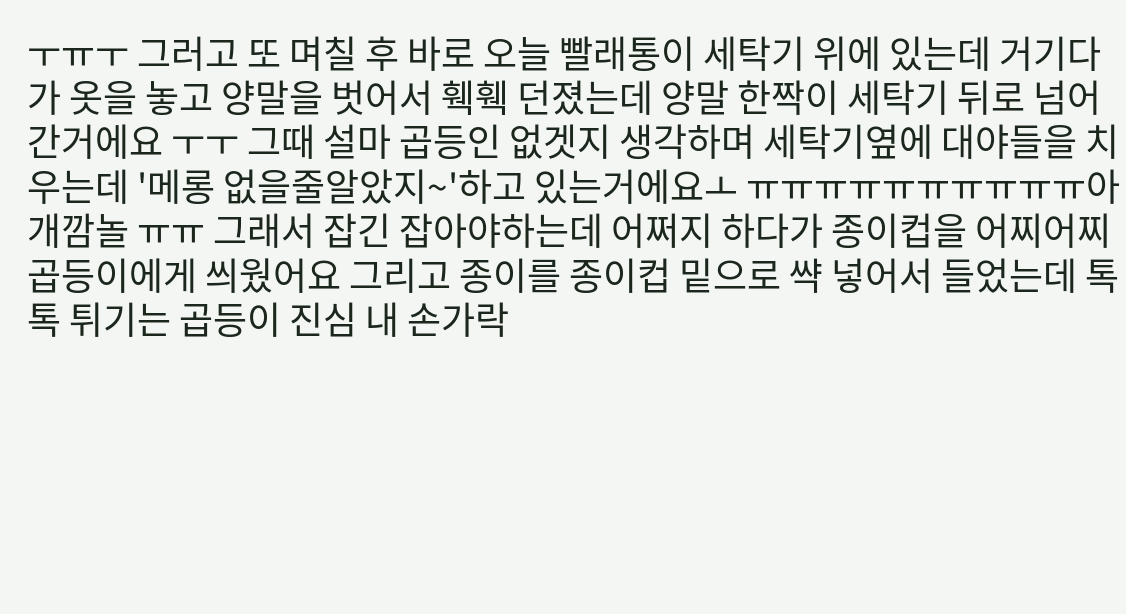ㅜㅠㅜ 그러고 또 며칠 후 바로 오늘 빨래통이 세탁기 위에 있는데 거기다가 옷을 놓고 양말을 벗어서 훽훽 던졌는데 양말 한짝이 세탁기 뒤로 넘어간거에요 ㅜㅜ 그때 설마 곱등인 없겟지 생각하며 세탁기옆에 대야들을 치우는데 '메롱 없을줄알았지~'하고 있는거에요ㅗ ㅠㅠㅠㅠㅠㅠㅠㅠㅠㅠ아 개깜놀 ㅠㅠ 그래서 잡긴 잡아야하는데 어쩌지 하다가 종이컵을 어찌어찌 곱등이에게 씌웠어요 그리고 종이를 종이컵 밑으로 쌱 넣어서 들었는데 톡톡 튀기는 곱등이 진심 내 손가락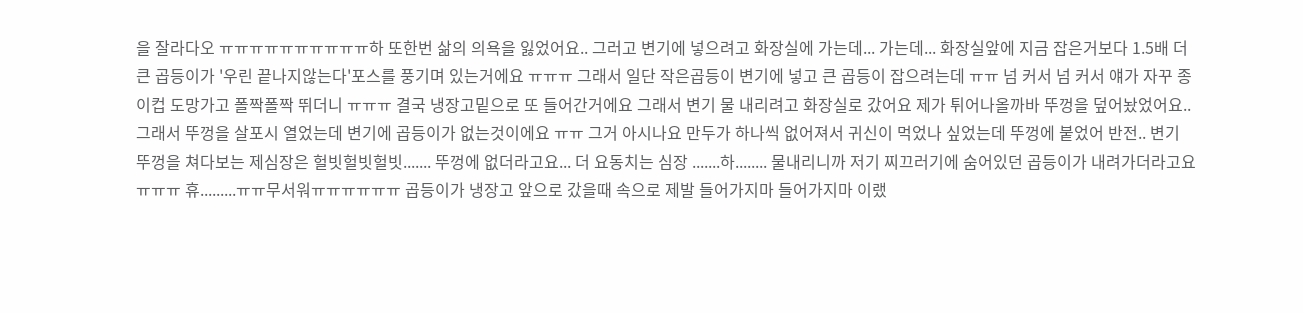을 잘라다오 ㅠㅠㅠㅠㅠㅠㅠㅠㅠㅠ하 또한번 삶의 의욕을 잃었어요.. 그러고 변기에 넣으려고 화장실에 가는데... 가는데... 화장실앞에 지금 잡은거보다 1.5배 더큰 곱등이가 '우린 끝나지않는다'포스를 풍기며 있는거에요 ㅠㅠㅠ 그래서 일단 작은곱등이 변기에 넣고 큰 곱등이 잡으려는데 ㅠㅠ 넘 커서 넘 커서 얘가 자꾸 종이컵 도망가고 폴짝폴짝 뛰더니 ㅠㅠㅠ 결국 냉장고밑으로 또 들어간거에요 그래서 변기 물 내리려고 화장실로 갔어요 제가 튀어나올까바 뚜껑을 덮어놨었어요.. 그래서 뚜껑을 살포시 열었는데 변기에 곱등이가 없는것이에요 ㅠㅠ 그거 아시나요 만두가 하나씩 없어져서 귀신이 먹었나 싶었는데 뚜껑에 붙었어 반전.. 변기 뚜껑을 쳐다보는 제심장은 헐빗헐빗헐빗....... 뚜껑에 없더라고요... 더 요동치는 심장 .......하........ 물내리니까 저기 찌끄러기에 숨어있던 곱등이가 내려가더라고요 ㅠㅠㅠ 휴.........ㅠㅠ무서워ㅠㅠㅠㅠㅠㅠ 곱등이가 냉장고 앞으로 갔을때 속으로 제발 들어가지마 들어가지마 이랬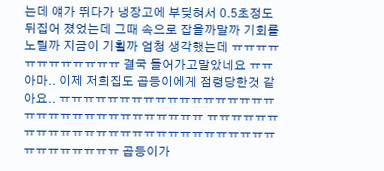는데 얘가 뛰다가 냉장고에 부딪혀서 0.5초정도 뒤집어 졌었는데 그때 속으로 잡을까말까 기회를 노릴까 지금이 기횔까 엄청 생각했는데 ㅠㅠㅠㅠㅠㅠㅠㅠㅠㅠㅠㅠ 결국 들어가고말았네요 ㅠㅠ아마.. 이제 저희집도 곱등이에게 점령당한것 같아요.. ㅠㅠㅠㅠㅠㅠㅠㅠㅠㅠㅠㅠㅠㅠㅠㅠㅠㅠㅠㅠㅠㅠㅠㅠㅠㅠㅠㅠㅠㅠㅠㅠㅠ ㅠㅠㅠㅠㅠㅠㅠㅠㅠㅠㅠㅠㅠㅠㅠㅠㅠㅠㅠㅠㅠㅠㅠㅠㅠㅠㅠㅠㅠㅠㅠㅠㅠㅠㅠ 곱등이가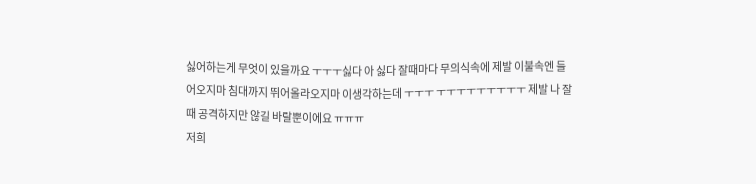싫어하는게 무엇이 있을까요 ㅜㅜㅜ싫다 아 싫다 잘때마다 무의식속에 제발 이불속엔 들어오지마 침대까지 뛰어올라오지마 이생각하는데 ㅜㅜㅜ ㅜㅜㅜㅜㅜㅜㅜㅜㅜ 제발 나 잘때 공격하지만 않길 바랄뿐이에요 ㅠㅠㅠ
저희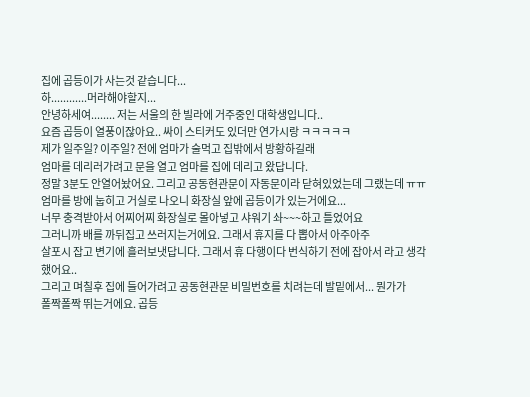집에 곱등이가 사는것 같습니다...
하............머라해야할지...
안녕하세여........ 저는 서울의 한 빌라에 거주중인 대학생입니다..
요즘 곱등이 열풍이잖아요.. 싸이 스티커도 있더만 연가시랑 ㅋㅋㅋㅋㅋ
제가 일주일? 이주일? 전에 엄마가 술먹고 집밖에서 방황하길래
엄마를 데리러가려고 문을 열고 엄마를 집에 데리고 왔답니다.
정말 3분도 안열어놨어요. 그리고 공동현관문이 자동문이라 닫혀있었는데 그랬는데 ㅠㅠ
엄마를 방에 눕히고 거실로 나오니 화장실 앞에 곱등이가 있는거에요...
너무 충격받아서 어찌어찌 화장실로 몰아넣고 샤워기 솨~~~하고 틀었어요
그러니까 배를 까뒤집고 쓰러지는거에요. 그래서 휴지를 다 뽑아서 아주아주
살포시 잡고 변기에 흘러보냇답니다. 그래서 휴 다행이다 번식하기 전에 잡아서 라고 생각했어요..
그리고 며칠후 집에 들어가려고 공동현관문 비밀번호를 치려는데 발밑에서... 뭔가가
폴짝폴짝 뛰는거에요. 곱등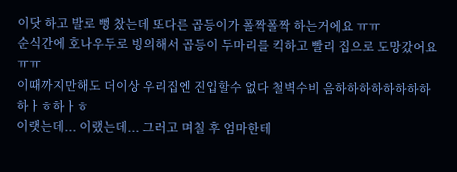이닷 하고 발로 뻥 찼는데 또다른 곱등이가 폴짝폴짝 하는거에요 ㅠㅠ
순식간에 호나우두로 빙의해서 곱등이 두마리를 킥하고 빨리 집으로 도망갔어요 ㅠㅠ
이때까지만해도 더이상 우리집엔 진입할수 없다 철벽수비 음하하하하하하하하하ㅏㅎ하ㅏㅎ
이랫는데... 이랬는데... 그러고 며칠 후 엄마한테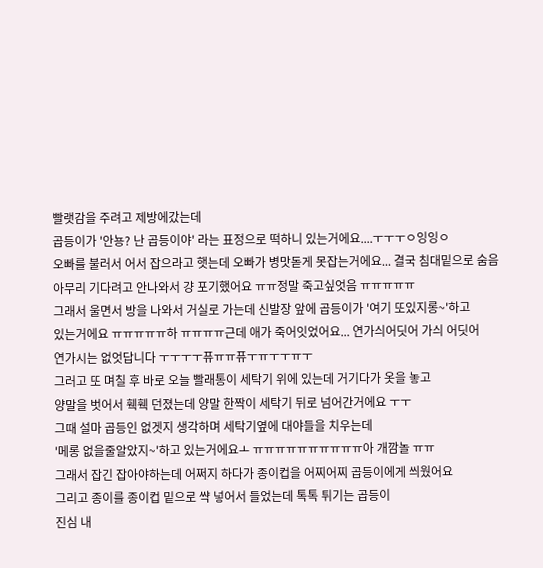빨랫감을 주려고 제방에갔는데
곱등이가 '안뇽? 난 곱등이야' 라는 표정으로 떡하니 있는거에요....ㅜㅜㅜㅇ잉잉ㅇ
오빠를 불러서 어서 잡으라고 햇는데 오빠가 병맛돋게 못잡는거에요... 결국 침대밑으로 숨음
아무리 기다려고 안나와서 걍 포기했어요 ㅠㅠ정말 죽고싶엇음 ㅠㅠㅠㅠㅠ
그래서 울면서 방을 나와서 거실로 가는데 신발장 앞에 곱등이가 '여기 또있지롱~'하고
있는거에요 ㅠㅠㅠㅠㅠ하 ㅠㅠㅠㅠ근데 애가 죽어잇었어요... 연가싀어딧어 가싀 어딧어
연가시는 없엇답니다 ㅜㅜㅜㅜ퓨ㅠㅠ퓨ㅜㅠㅜㅜㅠㅜ
그러고 또 며칠 후 바로 오늘 빨래통이 세탁기 위에 있는데 거기다가 옷을 놓고
양말을 벗어서 훽훽 던졌는데 양말 한짝이 세탁기 뒤로 넘어간거에요 ㅜㅜ
그때 설마 곱등인 없겟지 생각하며 세탁기옆에 대야들을 치우는데
'메롱 없을줄알았지~'하고 있는거에요ㅗ ㅠㅠㅠㅠㅠㅠㅠㅠㅠㅠ아 개깜놀 ㅠㅠ
그래서 잡긴 잡아야하는데 어쩌지 하다가 종이컵을 어찌어찌 곱등이에게 씌웠어요
그리고 종이를 종이컵 밑으로 쌱 넣어서 들었는데 톡톡 튀기는 곱등이
진심 내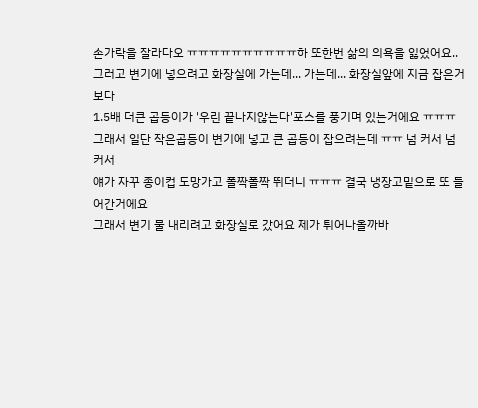손가락을 잘라다오 ㅠㅠㅠㅠㅠㅠㅠㅠㅠㅠ하 또한번 삶의 의욕을 잃었어요..
그러고 변기에 넣으려고 화장실에 가는데... 가는데... 화장실앞에 지금 잡은거보다
1.5배 더큰 곱등이가 '우린 끝나지않는다'포스를 풍기며 있는거에요 ㅠㅠㅠ
그래서 일단 작은곱등이 변기에 넣고 큰 곱등이 잡으려는데 ㅠㅠ 넘 커서 넘 커서
얘가 자꾸 종이컵 도망가고 폴짝폴짝 뛰더니 ㅠㅠㅠ 결국 냉장고밑으로 또 들어간거에요
그래서 변기 물 내리려고 화장실로 갔어요 제가 튀어나올까바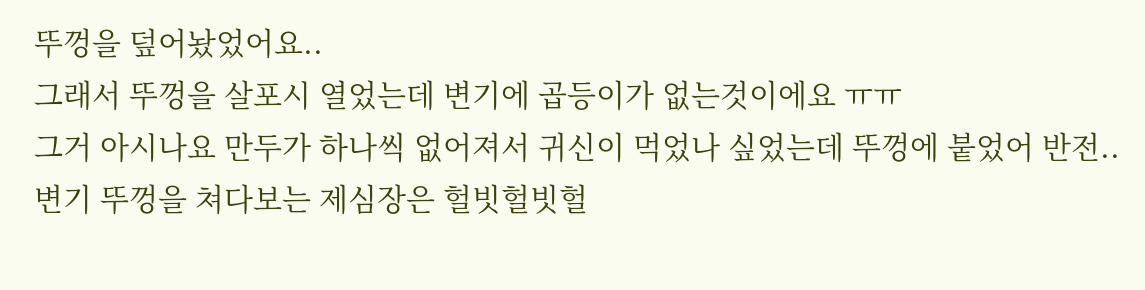뚜껑을 덮어놨었어요..
그래서 뚜껑을 살포시 열었는데 변기에 곱등이가 없는것이에요 ㅠㅠ
그거 아시나요 만두가 하나씩 없어져서 귀신이 먹었나 싶었는데 뚜껑에 붙었어 반전..
변기 뚜껑을 쳐다보는 제심장은 헐빗헐빗헐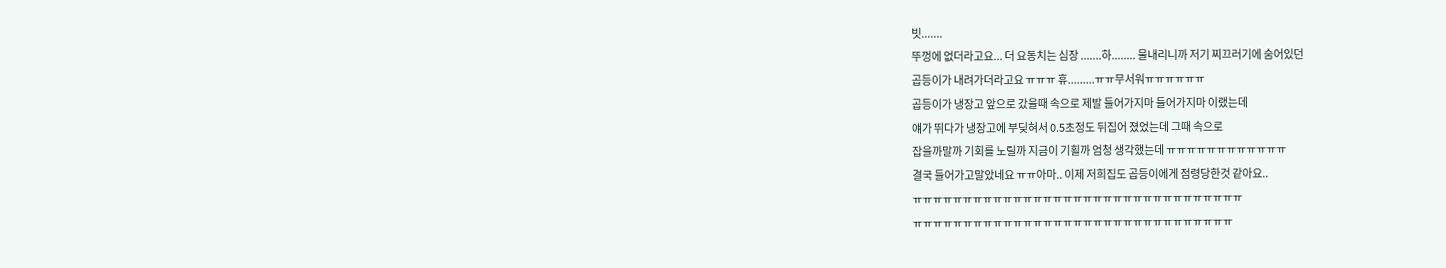빗.......
뚜껑에 없더라고요... 더 요동치는 심장 .......하........ 물내리니까 저기 찌끄러기에 숨어있던
곱등이가 내려가더라고요 ㅠㅠㅠ 휴.........ㅠㅠ무서워ㅠㅠㅠㅠㅠㅠ
곱등이가 냉장고 앞으로 갔을때 속으로 제발 들어가지마 들어가지마 이랬는데
얘가 뛰다가 냉장고에 부딪혀서 0.5초정도 뒤집어 졌었는데 그때 속으로
잡을까말까 기회를 노릴까 지금이 기횔까 엄청 생각했는데 ㅠㅠㅠㅠㅠㅠㅠㅠㅠㅠㅠㅠ
결국 들어가고말았네요 ㅠㅠ아마.. 이제 저희집도 곱등이에게 점령당한것 같아요..
ㅠㅠㅠㅠㅠㅠㅠㅠㅠㅠㅠㅠㅠㅠㅠㅠㅠㅠㅠㅠㅠㅠㅠㅠㅠㅠㅠㅠㅠㅠㅠㅠㅠ
ㅠㅠㅠㅠㅠㅠㅠㅠㅠㅠㅠㅠㅠㅠㅠㅠㅠㅠㅠㅠㅠㅠㅠㅠㅠㅠㅠㅠㅠㅠㅠㅠ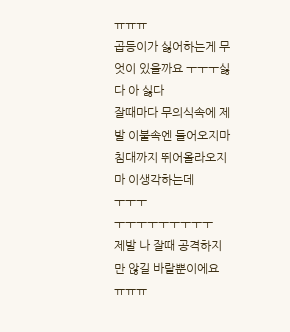ㅠㅠㅠ
곱등이가 싫어하는게 무엇이 있을까요 ㅜㅜㅜ싫다 아 싫다
잘때마다 무의식속에 제발 이불속엔 들어오지마 침대까지 뛰어올라오지마 이생각하는데
ㅜㅜㅜ
ㅜㅜㅜㅜㅜㅜㅜㅜㅜ
제발 나 잘때 공격하지만 않길 바랄뿐이에요 ㅠㅠㅠ